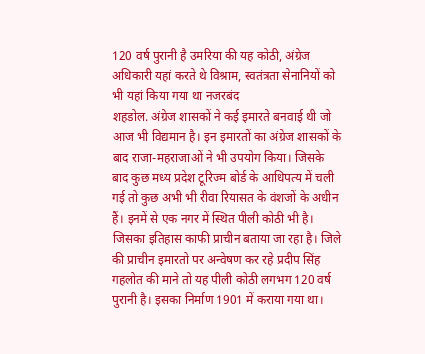120 वर्ष पुरानी है उमरिया की यह कोठी, अंग्रेज अधिकारी यहां करते थे विश्राम, स्वतंत्रता सेनानियों को भी यहां किया गया था नजरबंद
शहडोल. अंग्रेज शासकों ने कई इमारते बनवाई थी जो आज भी विद्यमान है। इन इमारतों का अंग्रेज शासकों के बाद राजा-महराजाओं ने भी उपयोग किया। जिसके बाद कुछ मध्य प्रदेश टूरिज्म बोर्ड के आधिपत्य में चली गई तो कुछ अभी भी रीवा रियासत के वंशजों के अधीन हैं। इनमें से एक नगर में स्थित पीली कोठी भी है। जिसका इतिहास काफी प्राचीन बताया जा रहा है। जिले की प्राचीन इमारतो पर अन्वेषण कर रहे प्रदीप सिंह गहलोत की माने तो यह पीली कोठी लगभग 120 वर्ष पुरानी है। इसका निर्माण 1901 में कराया गया था।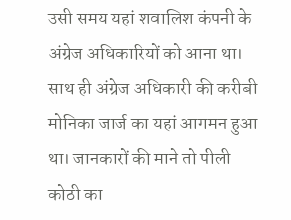उसी समय यहां शवालिश कंपनी के अंग्रेज अधिकारियों को आना था। साथ ही अंग्रेज अधिकारी की करीबी मोनिका जार्ज का यहां आगमन हुआ था। जानकारों की माने तो पीली कोठी का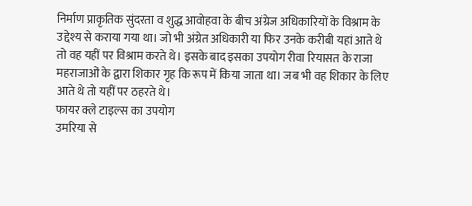निर्माण प्राकृतिक सुंदरता व शुद्ध आवोहवा के बीच अंग्रेज अधिकारियों के विश्राम के उद्देश्य से कराया गया था। जो भी अंग्रेत अधिकारी या फिर उनके करीबी यहां आते थे तो वह यहीं पर विश्राम करते थे। इसके बाद इसका उपयोग रीवा रियासत के राजा महराजाओं के द्वारा शिकार गृह कि रूप में किया जाता था। जब भी वह शिकार के लिए आते थे तो यहीं पर ठहरते थे।
फायर क्ले टाइल्स का उपयोग
उमरिया से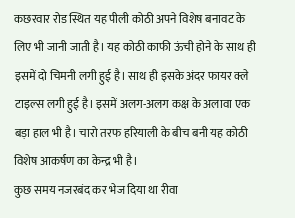कछरवार रोड स्थित यह पीली कोठी अपने विशेष बनावट के लिए भी जानी जाती है। यह कोठी काफी ऊंची होने के साथ ही इसमें दो चिमनी लगी हुई है। साथ ही इसके अंदर फायर क्ले टाइल्स लगी हुई है। इसमें अलग-अलग कक्ष के अलावा एक बड़ा हाल भी है। चारो तरफ हरियाली के बीच बनी यह कोठी विशेष आकर्षण का केन्द्र भी है।
कुछ समय नजरबंद कर भेज दिया था रीवा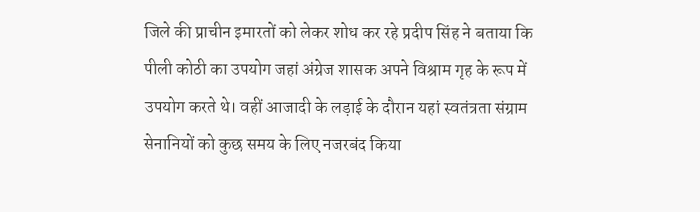जिले की प्राचीन इमारतों को लेकर शोध कर रहे प्रदीप सिंह ने बताया कि पीली कोठी का उपयोग जहां अंग्रेज शासक अपने विश्राम गृह के रूप में उपयोग करते थे। वहीं आजादी के लड़ाई के दौरान यहां स्वतंत्रता संग्राम सेनानियों को कुछ समय के लिए नजरबंद किया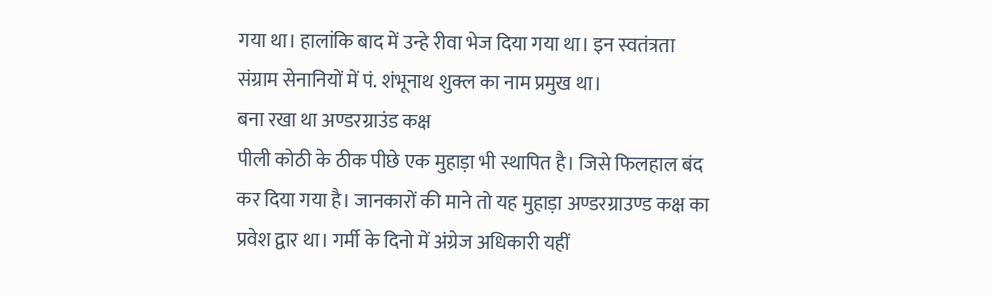गया था। हालांकि बाद में उन्हे रीवा भेज दिया गया था। इन स्वतंत्रता संग्राम सेनानियों में पं. शंभूनाथ शुक्ल का नाम प्रमुख था।
बना रखा था अण्डरग्राउंड कक्ष
पीली कोठी के ठीक पीछे एक मुहाड़ा भी स्थापित है। जिसे फिलहाल बंद कर दिया गया है। जानकारों की माने तो यह मुहाड़ा अण्डरग्राउण्ड कक्ष का प्रवेश द्वार था। गर्मी के दिनो में अंग्रेज अधिकारी यहीं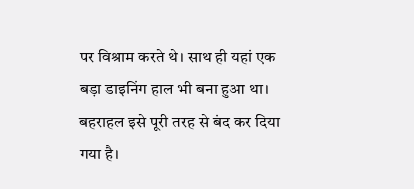पर विश्राम करते थे। साथ ही यहां एक बड़ा डाइनिंग हाल भी बना हुआ था। बहराहल इसे पूरी तरह से बंद कर दिया गया है।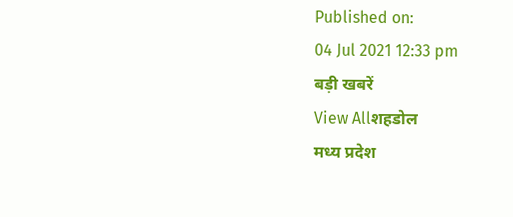Published on:
04 Jul 2021 12:33 pm
बड़ी खबरें
View Allशहडोल
मध्य प्रदेश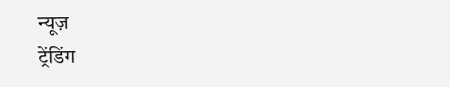न्यूज़
ट्रेंडिंग